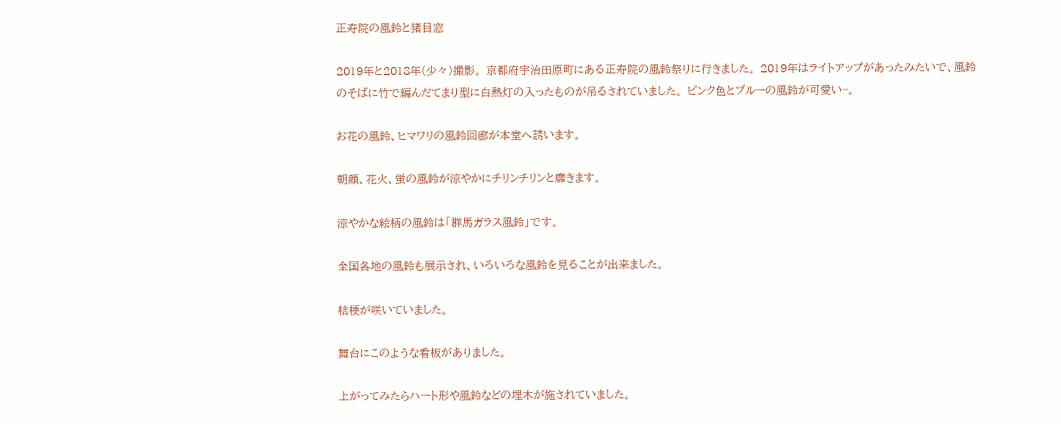正寿院の風鈴と猪目窓

2019年と2018年(少々)撮影。 京都府宇治田原町にある正寿院の風鈴祭りに行きました。 2019年はライトアップがあったみたいで、風鈴のそばに竹で編んだてまり型に白熱灯の入ったものが吊るされていました。 ピンク色とブルーの風鈴が可愛い~。

お花の風鈴、ヒマワリの風鈴回廊が本堂へ誘います。

朝顔、花火、蛍の風鈴が涼やかにチリンチリンと靡きます。

涼やかな絵柄の風鈴は「群馬ガラス風鈴」です。

全国各地の風鈴も展示され、いろいろな風鈴を見ることが出来ました。

桔梗が咲いていました。

舞台にこのような看板がありました。

上がってみたらハート形や風鈴などの埋木が施されていました。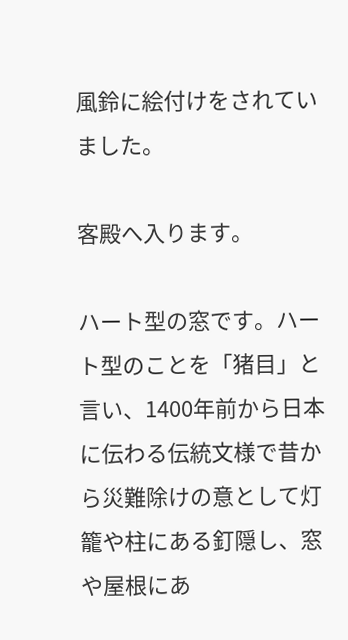風鈴に絵付けをされていました。

客殿へ入ります。

ハート型の窓です。ハート型のことを「猪目」と言い、1400年前から日本に伝わる伝統文様で昔から災難除けの意として灯籠や柱にある釘隠し、窓や屋根にあ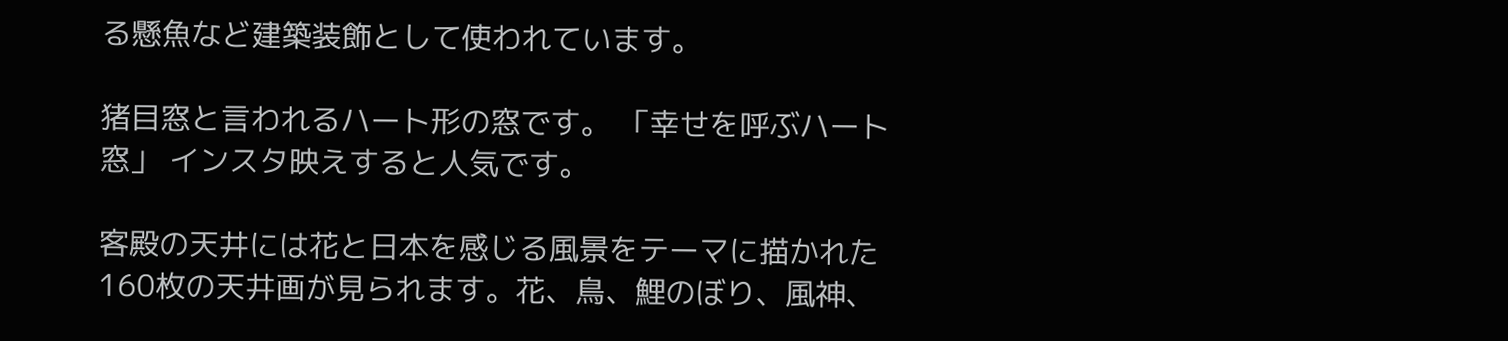る懸魚など建築装飾として使われています。

猪目窓と言われるハート形の窓です。 「幸せを呼ぶハート窓」 インスタ映えすると人気です。

客殿の天井には花と日本を感じる風景をテーマに描かれた160枚の天井画が見られます。花、鳥、鯉のぼり、風神、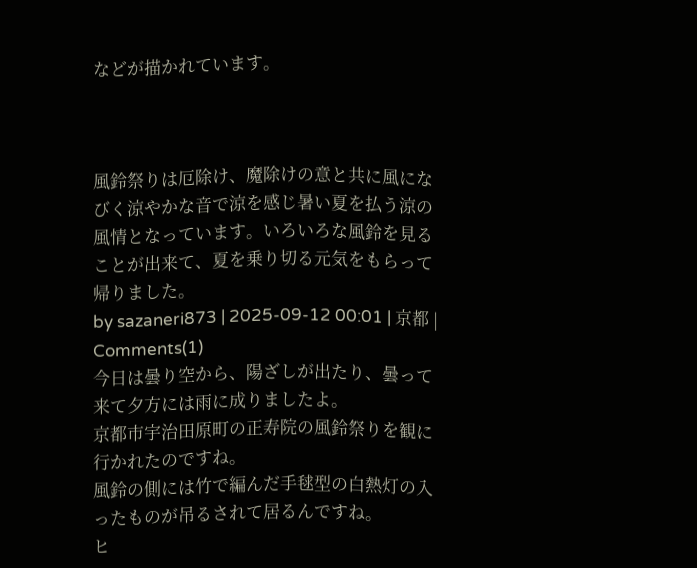などが描かれています。



風鈴祭りは厄除け、魔除けの意と共に風になびく涼やかな音で涼を感じ暑い夏を払う涼の風情となっています。いろいろな風鈴を見ることが出来て、夏を乗り切る元気をもらって帰りました。
by sazaneri873 | 2025-09-12 00:01 | 京都 | Comments(1)
今日は曇り空から、陽ざしが出たり、曇って来て夕方には雨に成りましたよ。
京都市宇治田原町の正寿院の風鈴祭りを観に行かれたのですね。
風鈴の側には竹で編んだ手毬型の白熱灯の入ったものが吊るされて居るんですね。
ヒ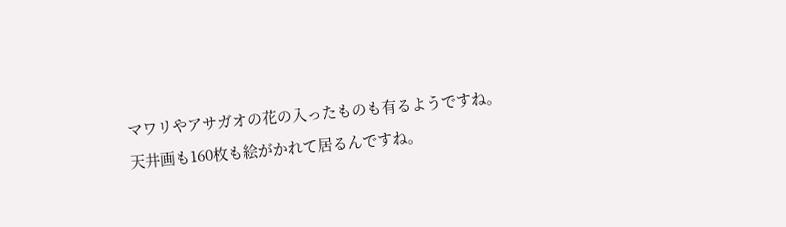マワリやアサガオの花の入ったものも有るようですね。
天井画も160枚も絵がかれて居るんですね。